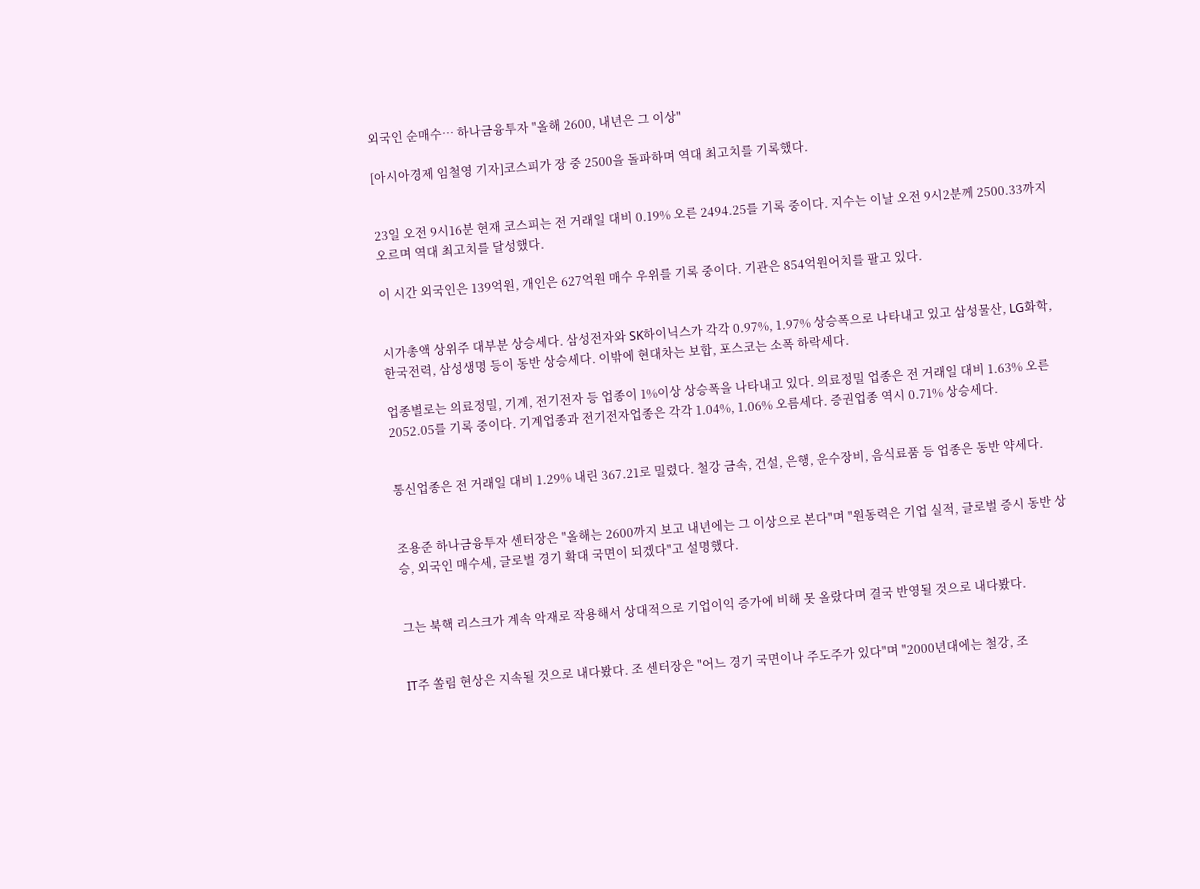외국인 순매수… 하나금융투자 "올해 2600, 내년은 그 이상"

[아시아경제 임철영 기자]코스피가 장 중 2500을 돌파하며 역대 최고치를 기록했다.


23일 오전 9시16분 현재 코스피는 전 거래일 대비 0.19% 오른 2494.25를 기록 중이다. 지수는 이날 오전 9시2분께 2500.33까지 오르며 역대 최고치를 달성했다.

이 시간 외국인은 139억원, 개인은 627억원 매수 우위를 기록 중이다. 기관은 854억원어치를 팔고 있다.


시가총액 상위주 대부분 상승세다. 삼성전자와 SK하이닉스가 각각 0.97%, 1.97% 상승폭으로 나타내고 있고 삼성물산, LG화학, 한국전력, 삼성생명 등이 동반 상승세다. 이밖에 현대차는 보합, 포스코는 소폭 하락세다.

업종별로는 의료정밀, 기계, 전기전자 등 업종이 1%이상 상승폭을 나타내고 있다. 의료정밀 업종은 전 거래일 대비 1.63% 오른 2052.05를 기록 중이다. 기계업종과 전기전자업종은 각각 1.04%, 1.06% 오름세다. 증권업종 역시 0.71% 상승세다.


통신업종은 전 거래일 대비 1.29% 내린 367.21로 밀렸다. 철강 금속, 건설, 은행, 운수장비, 음식료품 등 업종은 동반 약세다.


조용준 하나금융투자 센터장은 "올해는 2600까지 보고 내년에는 그 이상으로 본다"며 "원동력은 기업 실적, 글로벌 증시 동반 상승, 외국인 매수세, 글로벌 경기 확대 국면이 되겠다"고 설명했다.


그는 북핵 리스크가 계속 악재로 작용해서 상대적으로 기업이익 증가에 비해 못 올랐다며 결국 반영될 것으로 내다봤다.


IT주 쏠림 현상은 지속될 것으로 내다봤다. 조 센터장은 "어느 경기 국면이나 주도주가 있다"며 "2000년대에는 철강, 조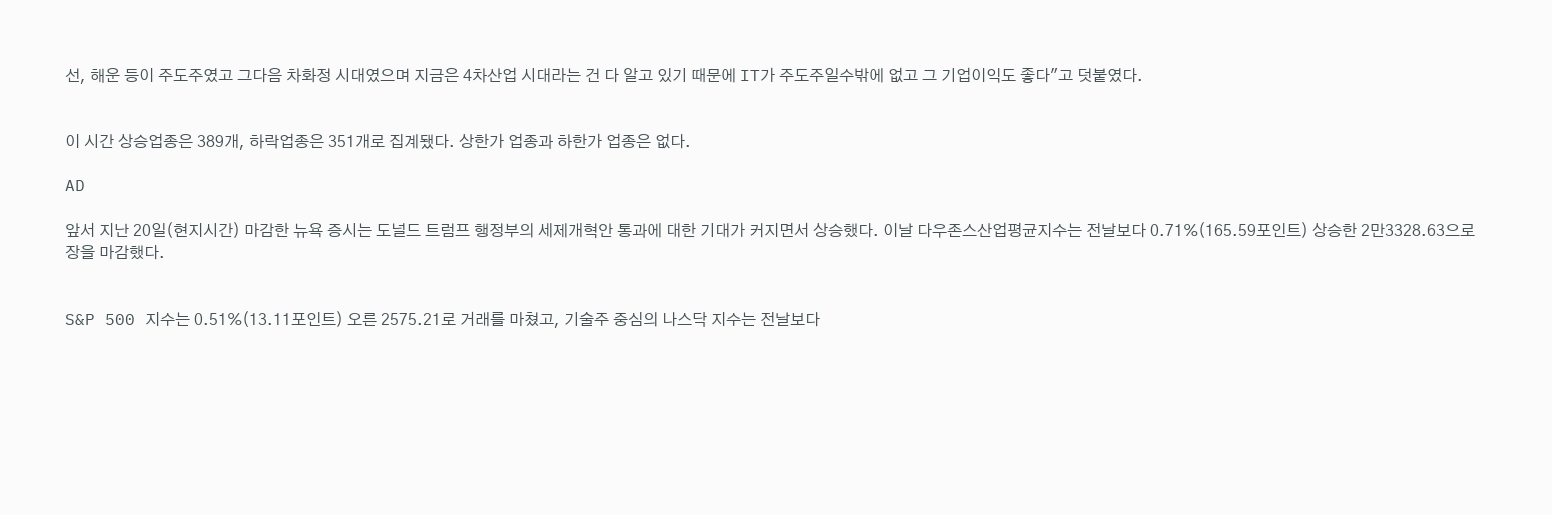선, 해운 등이 주도주였고 그다음 차화정 시대였으며 지금은 4차산업 시대라는 건 다 알고 있기 때문에 IT가 주도주일수밖에 없고 그 기업이익도 좋다"고 덧붙였다.


이 시간 상승업종은 389개, 하락업종은 351개로 집계됐다. 상한가 업종과 하한가 업종은 없다.

AD

앞서 지난 20일(현지시간) 마감한 뉴욕 증시는 도널드 트럼프 행정부의 세제개혁안 통과에 대한 기대가 커지면서 상승했다. 이날 다우존스산업평균지수는 전날보다 0.71%(165.59포인트) 상승한 2만3328.63으로 장을 마감했다.


S&P 500 지수는 0.51%(13.11포인트) 오른 2575.21로 거래를 마쳤고, 기술주 중심의 나스닥 지수는 전날보다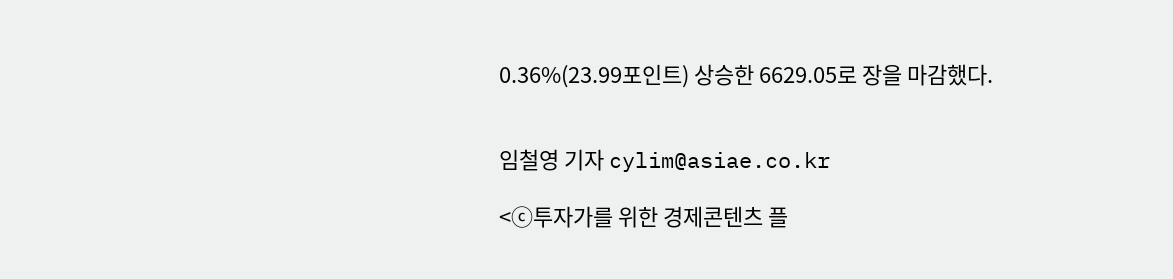0.36%(23.99포인트) 상승한 6629.05로 장을 마감했다.


임철영 기자 cylim@asiae.co.kr

<ⓒ투자가를 위한 경제콘텐츠 플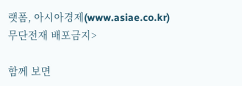랫폼, 아시아경제(www.asiae.co.kr) 무단전재 배포금지>

함께 보면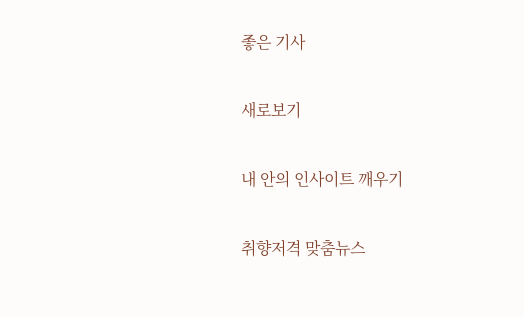좋은 기사

새로보기

내 안의 인사이트 깨우기

취향저격 맞춤뉴스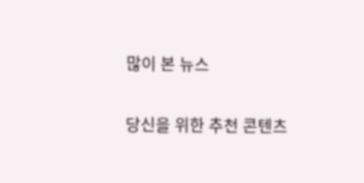많이 본 뉴스

당신을 위한 추천 콘텐츠